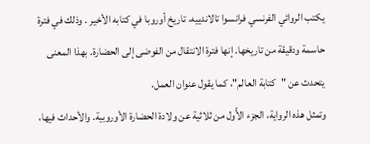يكتب الروائي الفرنسي فرانسوا تالاندييه، تاريخ أوروبا في كتابه الأخير . وذلك في فترة حاسمة ودقيقة من تاريخها. إنها فترة الانتقال من الفوضى إلى الحضارة. بهذا المعنى يتحدث عن "كتابة العالم"، كما يقول عنوان العمل.
وتمثل هذه الرواية، الجزء الأّول من ثلاثية عن ولادة الحضارة الأوروبية. والأحداث فيها،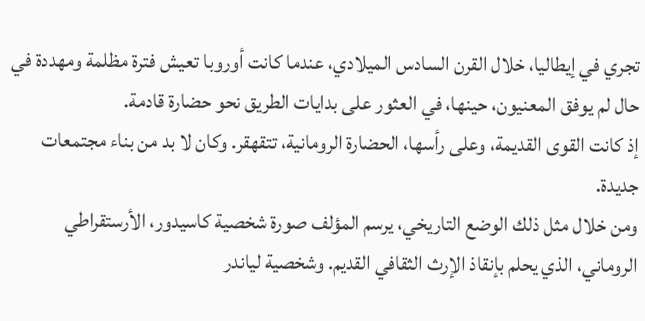تجري في إيطاليا، خلال القرن السادس الميلادي، عندما كانت أوروبا تعيش فترة مظلمة ومهددة في حال لم يوفق المعنيون، حينها، في العثور على بدايات الطريق نحو حضارة قادمة.
إذ كانت القوى القديمة، وعلى رأسها، الحضارة الرومانية، تتقهقر. وكان لا بد من بناء مجتمعات جديدة.
ومن خلال مثل ذلك الوضع التاريخي، يرسم المؤلف صورة شخصية كاسيدور، الأرستقراطي الروماني، الذي يحلم بإنقاذ الإرث الثقافي القديم. وشخصية لياندر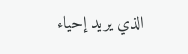الذي يريد إحياء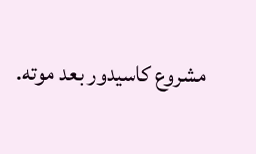مشروع كاسيدور بعد موته.